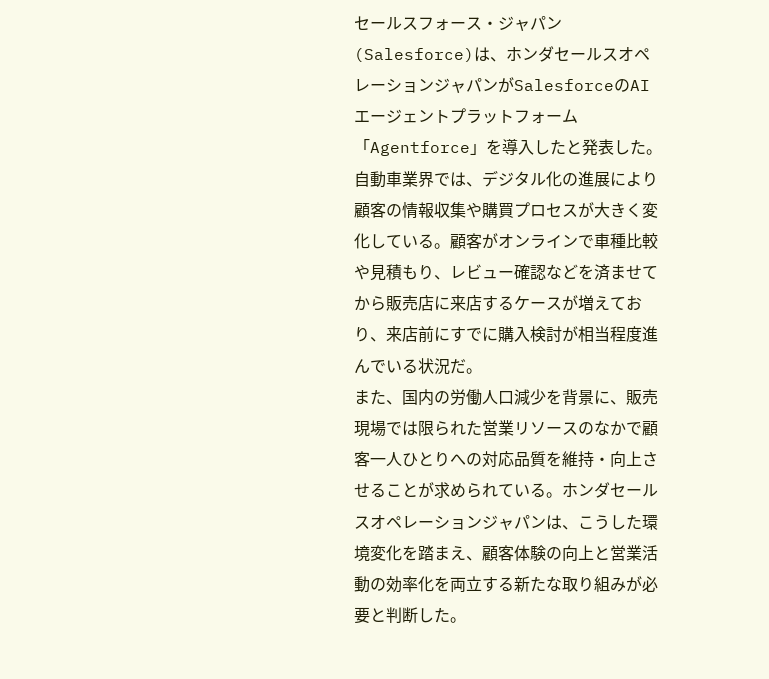セールスフォース・ジャパン(Salesforce)は、ホンダセールスオペレーションジャパンがSalesforceのAIエージェントプラットフォーム「Agentforce」を導入したと発表した。
自動車業界では、デジタル化の進展により顧客の情報収集や購買プロセスが大きく変化している。顧客がオンラインで車種比較や見積もり、レビュー確認などを済ませてから販売店に来店するケースが増えており、来店前にすでに購入検討が相当程度進んでいる状況だ。
また、国内の労働人口減少を背景に、販売現場では限られた営業リソースのなかで顧客一人ひとりへの対応品質を維持・向上させることが求められている。ホンダセールスオペレーションジャパンは、こうした環境変化を踏まえ、顧客体験の向上と営業活動の効率化を両立する新たな取り組みが必要と判断した。